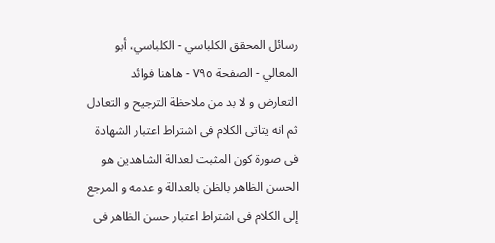رسائل المحقق الكلباسي - الكلباسي، أبو المعالي - الصفحة ٧٩٥ - هاهنا فوائد
التعارض و لا بد من ملاحظة الترجيح و التعادل ثم انه يتاتى الكلام فى اشتراط اعتبار الشهادة فى صورة كون المثبت لعدالة الشاهدين هو الحسن الظاهر بالظن بالعدالة و عدمه و المرجع إلى الكلام فى اشتراط اعتبار حسن الظاهر فى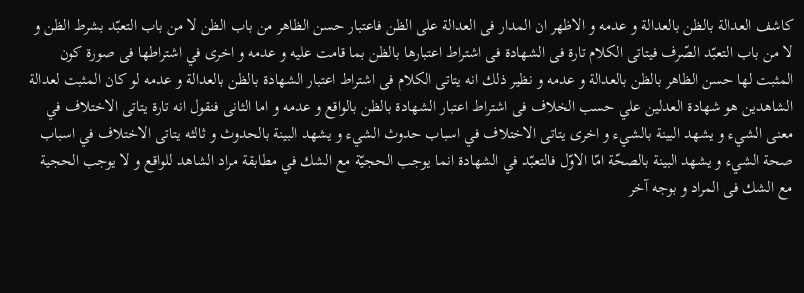كاشف العدالة بالظن بالعدالة و عدمه و الاظهر ان المدار فى العدالة على الظن فاعتبار حسن الظاهر من باب الظن لا من باب التعبّد بشرط الظن و لا من باب التعبّد الصّرف فيتاتى الكلام تارة فى الشهادة فى اشتراط اعتبارها بالظن بما قامت عليه و عدمه و اخرى في اشتراطها فى صورة كون المثبت لها حسن الظاهر بالظن بالعدالة و عدمه و نظير ذلك انه يتاتى الكلام فى اشتراط اعتبار الشهادة بالظن بالعدالة و عدمه لو كان المثبت لعدالة الشاهدين هو شهادة العدلين علي حسب الخلاف فى اشتراط اعتبار الشهادة بالظن بالواقع و عدمه و اما الثانى فنقول انه تارة يتاتى الاختلاف في معنى الشيء و يشهد البينة بالشيء و اخرى يتاتى الاختلاف في اسباب حدوث الشيء و يشهد البينة بالحدوث و ثالثه يتاتى الاختلاف في اسباب صحة الشيء و يشهد البينة بالصحّة امّا الاوّل فالتعبّد في الشهادة انما يوجب الحجيّة مع الشك في مطابقة مراد الشاهد للواقع و لا يوجب الحجية مع الشك فى المراد و بوجه آخر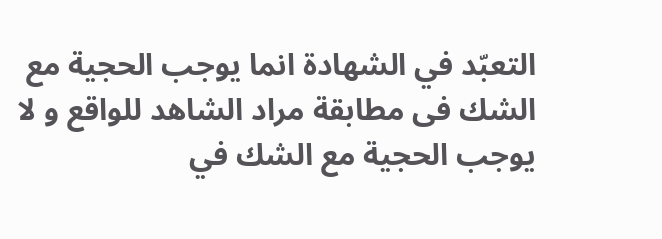التعبّد في الشهادة انما يوجب الحجية مع الشك فى مطابقة مراد الشاهد للواقع و لا يوجب الحجية مع الشك في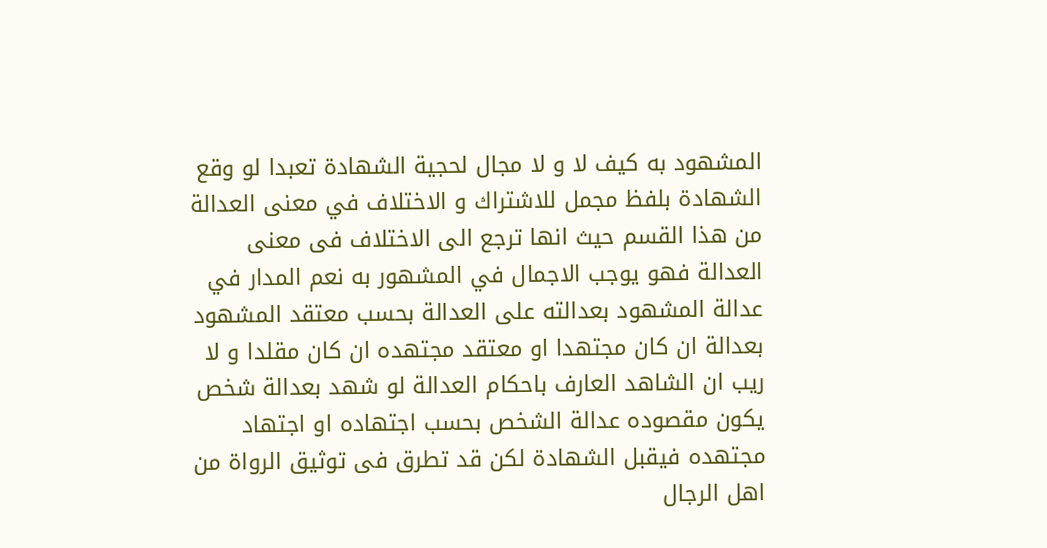المشهود به كيف لا و لا مجال لحجية الشهادة تعبدا لو وقع الشهادة بلفظ مجمل للاشتراك و الاختلاف في معنى العدالة من هذا القسم حيث انها ترجع الى الاختلاف فى معنى العدالة فهو يوجب الاجمال في المشهور به نعم المدار في عدالة المشهود بعدالته على العدالة بحسب معتقد المشهود بعدالة ان كان مجتهدا او معتقد مجتهده ان كان مقلدا و لا ريب ان الشاهد العارف باحكام العدالة لو شهد بعدالة شخص يكون مقصوده عدالة الشخص بحسب اجتهاده او اجتهاد مجتهده فيقبل الشهادة لكن قد تطرق فى توثيق الرواة من اهل الرجال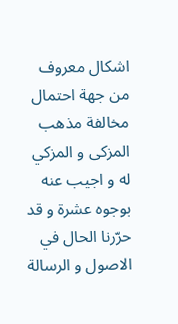اشكال معروف من جهة احتمال مخالفة مذهب المزكى و المزكي له و اجيب عنه بوجوه عشرة و قد حرّرنا الحال في الاصول و الرسالة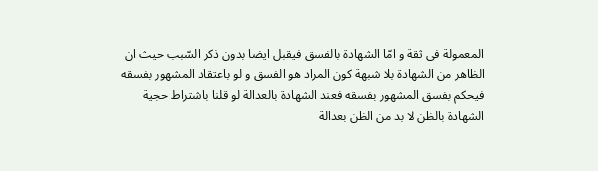المعمولة فى ثقة و امّا الشهادة بالفسق فيقبل ايضا بدون ذكر السّبب حيث ان الظاهر من الشهادة بلا شبهة كون المراد هو الفسق و لو باعتقاد المشهور بفسقه فيحكم بفسق المشهور بفسقه فعند الشهادة بالعدالة لو قلنا باشتراط حجية الشهادة بالظن لا بد من الظن بعدالة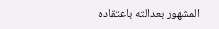المشهور بعدالته باعتقاده